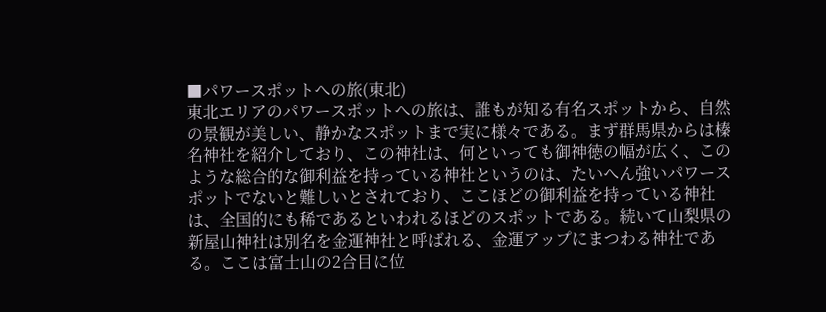■パワースポットへの旅(東北)
東北エリアのパワースポットへの旅は、誰もが知る有名スポットから、自然の景観が美しい、静かなスポットまで実に様々である。まず群馬県からは榛名神社を紹介しており、この神社は、何といっても御神徳の幅が広く、このような総合的な御利益を持っている神社というのは、たいへん強いパワースポットでないと難しいとされており、ここほどの御利益を持っている神社は、全国的にも稀であるといわれるほどのスポットである。続いて山梨県の新屋山神社は別名を金運神社と呼ばれる、金運アップにまつわる神社である。ここは富士山の2合目に位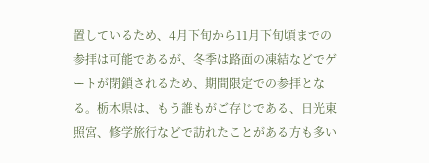置しているため、4月下旬から11月下旬頃までの参拝は可能であるが、冬季は路面の凍結などでゲートが閉鎖されるため、期間限定での参拝となる。栃木県は、もう誰もがご存じである、日光東照宮、修学旅行などで訪れたことがある方も多い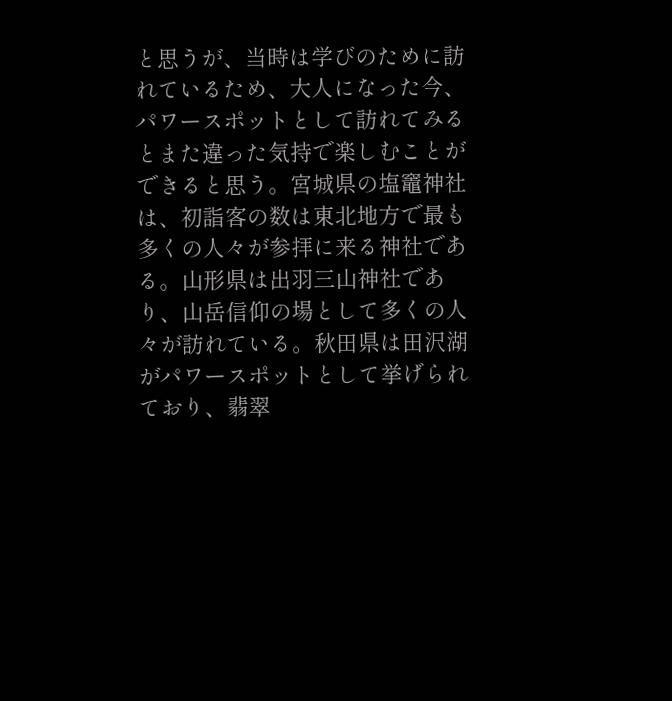と思うが、当時は学びのために訪れているため、大人になった今、パワースポットとして訪れてみるとまた違った気持で楽しむことができると思う。宮城県の塩竈神社は、初詣客の数は東北地方で最も多くの人々が参拝に来る神社である。山形県は出羽三山神社であり、山岳信仰の場として多くの人々が訪れている。秋田県は田沢湖がパワースポットとして挙げられており、翡翠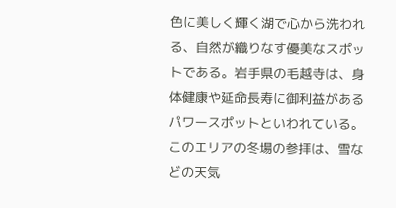色に美しく輝く湖で心から洗われる、自然が織りなす優美なスポットである。岩手県の毛越寺は、身体健康や延命長寿に御利益があるパワースポットといわれている。このエリアの冬場の参拝は、雪などの天気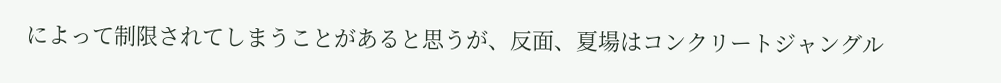によって制限されてしまうことがあると思うが、反面、夏場はコンクリートジャングル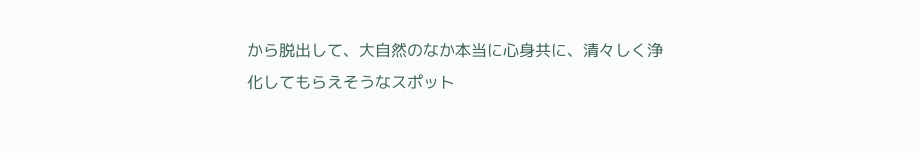から脱出して、大自然のなか本当に心身共に、清々しく浄化してもらえそうなスポット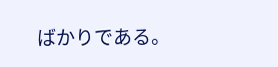ばかりである。